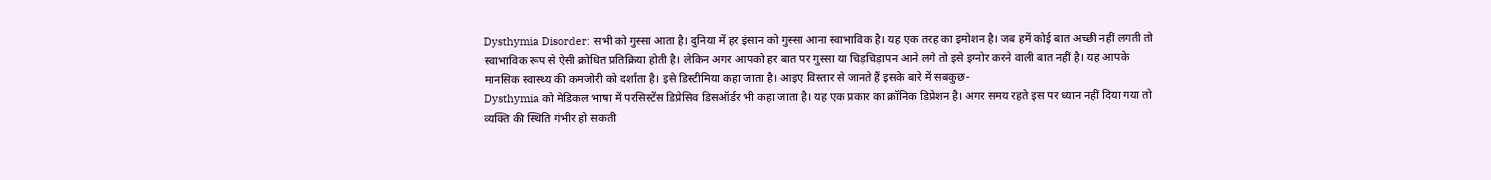Dysthymia Disorder: सभी को गुस्सा आता है। दुनिया में हर इंसान को गुस्सा आना स्वाभाविक है। यह एक तरह का इमोशन है। जब हमें कोई बात अच्छी नहीं लगती तो स्वाभाविक रूप से ऐसी क्रोधित प्रतिक्रिया होती है। लेकिन अगर आपको हर बात पर गुस्सा या चिड़चिड़ापन आने लगे तो इसे इग्नोर करने वाली बात नहीं है। यह आपके मानसिक स्वास्थ्य की कमजोरी को दर्शाता है। इसे डिस्टीमिया कहा जाता है। आइए विस्तार से जानते हैं इसके बारे में सबकुछ-
Dysthymia को मेडिकल भाषा में परसिस्टेंस डिप्रेसिव डिसऑर्डर भी कहा जाता है। यह एक प्रकार का क्रॉनिक डिप्रेशन है। अगर समय रहते इस पर ध्यान नहीं दिया गया तो व्यक्ति की स्थिति गंभीर हो सकती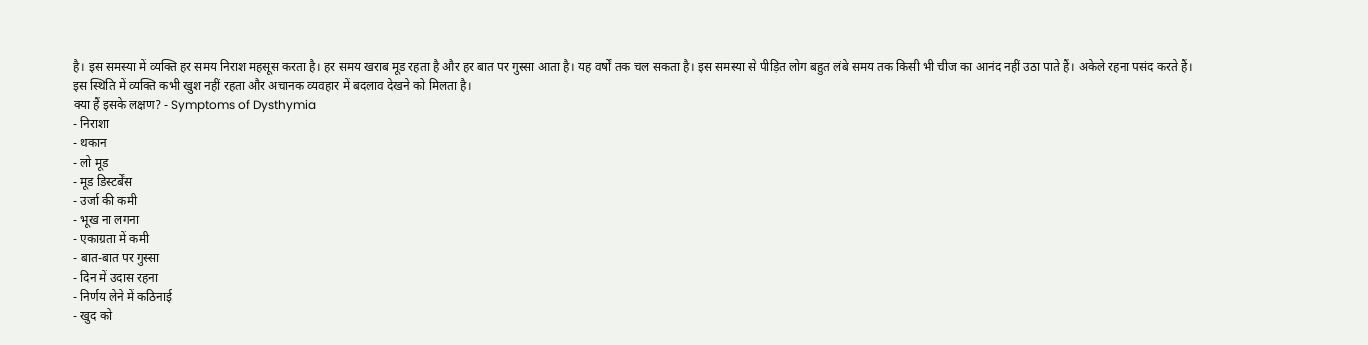है। इस समस्या में व्यक्ति हर समय निराश महसूस करता है। हर समय खराब मूड रहता है और हर बात पर गुस्सा आता है। यह वर्षों तक चल सकता है। इस समस्या से पीड़ित लोग बहुत लंबे समय तक किसी भी चीज का आनंद नहीं उठा पाते हैं। अकेले रहना पसंद करते हैं। इस स्थिति में व्यक्ति कभी खुश नहीं रहता और अचानक व्यवहार में बदलाव देखने को मिलता है।
क्या हैं इसके लक्षण? - Symptoms of Dysthymia
- निराशा
- थकान
- लो मूड
- मूड डिस्टर्बेंस
- उर्जा की कमी
- भूख ना लगना
- एकाग्रता में कमी
- बात-बात पर गुस्सा
- दिन में उदास रहना
- निर्णय लेने में कठिनाई
- खुद को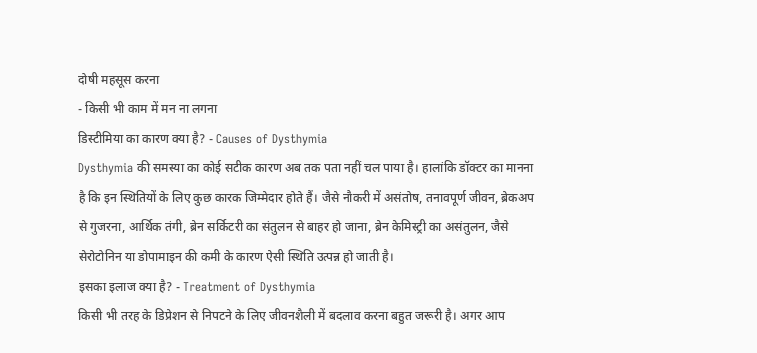दोषी महसूस करना
- किसी भी काम में मन ना लगना
डिस्टीमिया का कारण क्या है? - Causes of Dysthymia
Dysthymia की समस्या का कोई सटीक कारण अब तक पता नहीं चल पाया है। हालांकि डॉक्टर का मानना है कि इन स्थितियों के लिए कुछ कारक जिम्मेदार होते हैं। जैसे नौकरी में असंतोष, तनावपूर्ण जीवन, ब्रेकअप से गुजरना, आर्थिक तंगी, ब्रेन सर्किटरी का संतुलन से बाहर हो जाना, ब्रेन केमिस्ट्री का असंतुलन, जैसे सेरोटोनिन या डोपामाइन की कमी के कारण ऐसी स्थिति उत्पन्न हो जाती है।
इसका इलाज क्या है? - Treatment of Dysthymia
किसी भी तरह के डिप्रेशन से निपटने के लिए जीवनशैली में बदलाव करना बहुत जरूरी है। अगर आप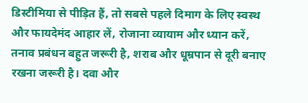डिस्टीमिया से पीड़ित हैं, तो सबसे पहले दिमाग के लिए स्वस्थ और फायदेमंद आहार लें, रोजाना व्यायाम और ध्यान करें, तनाव प्रबंधन बहुत जरूरी है, शराब और धूम्रपान से दूरी बनाए रखना जरूरी है। दवा और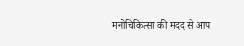मनोचिकित्सा की मदद से आप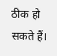ठीक हो सकते हैं।